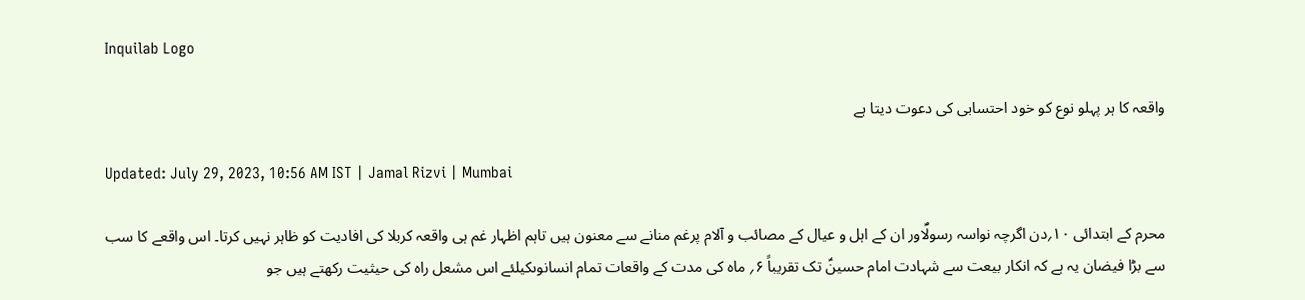Inquilab Logo

واقعہ کا ہر پہلو نوع کو خود احتسابی کی دعوت دیتا ہے

Updated: July 29, 2023, 10:56 AM IST | Jamal Rizvi | Mumbai

محرم کے ابتدائی ۱۰؍دن اگرچہ نواسہ رسولؐاور ان کے اہل و عیال کے مصائب و آلام پرغم منانے سے معنون ہیں تاہم اظہار غم ہی واقعہ کربلا کی افادیت کو ظاہر نہیں کرتا۔ اس واقعے کا سب سے بڑا فیضان یہ ہے کہ انکار بیعت سے شہادت امام حسینؑ تک تقریباً ۶؍ ماہ کی مدت کے واقعات تمام انسانوںکیلئے اس مشعل راہ کی حیثیت رکھتے ہیں جو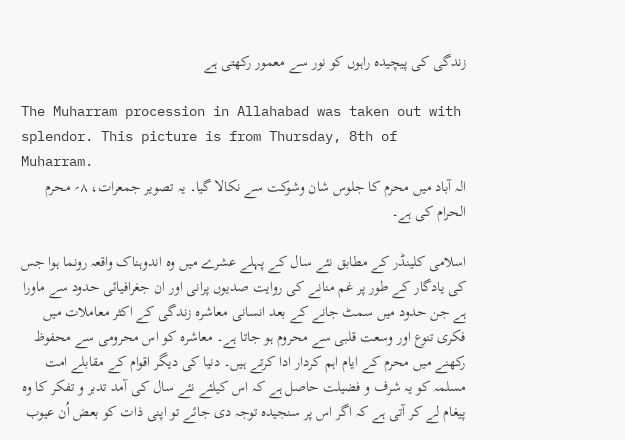زندگی کی پیچیدہ راہوں کو نور سے معمور رکھتی ہے

The Muharram procession in Allahabad was taken out with splendor. This picture is from Thursday, 8th of Muharram.
الہ آباد میں محرم کا جلوس شان وشوکت سے نکالا گیا۔ یہ تصویر جمعرات، ۸؍ محرم الحرام کی ہے۔

اسلامی کلینڈر کے مطابق نئے سال کے پہلے عشرے میں وہ اندوہناک واقعہ رونما ہوا جس کی یادگار کے طور پر غم منانے کی روایت صدیوں پرانی اور ان جغرافیائی حدود سے ماورا ہے جن حدود میں سمٹ جانے کے بعد انسانی معاشرہ زندگی کے اکثر معاملات میں فکری تنوع اور وسعت قلبی سے محروم ہو جاتا ہے۔ معاشرہ کو اس محرومی سے محفوظ رکھنے میں محرم کے ایام اہم کردار ادا کرتے ہیں۔ دنیا کی دیگر اقوام کے مقابلے امت مسلمہ کو یہ شرف و فضیلت حاصل ہے کہ اس کیلئے نئے سال کی آمد تدبر و تفکر کا وہ پیغام لے کر آتی ہے کہ اگر اس پر سنجیدہ توجہ دی جائے تو اپنی ذات کو بعض اُن عیوب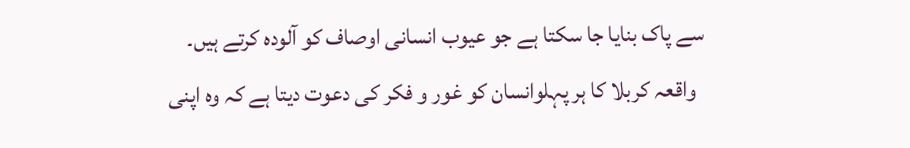سے پاک بنایا جا سکتا ہے جو عیوب انسانی اوصاف کو آلودہ کرتے ہیں۔
  واقعہ کربلا کا ہر پہلوانسان کو غور و فکر کی دعوت دیتا ہے کہ وہ اپنی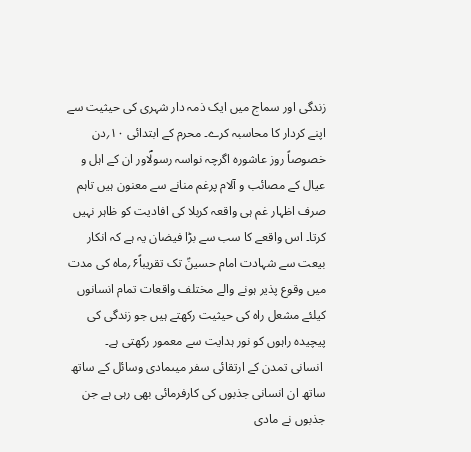زندگی اور سماج میں ایک ذمہ دار شہری کی حیثیت سے اپنے کردار کا محاسبہ کرے۔ محرم کے ابتدائی ۱۰؍دن خصوصاً روز عاشورہ اگرچہ نواسہ رسولؐاور ان کے اہل و عیال کے مصائب و آلام پرغم منانے سے معنون ہیں تاہم صرف اظہار غم ہی واقعہ کربلا کی افادیت کو ظاہر نہیں کرتا۔ اس واقعے کا سب سے بڑا فیضان یہ ہے کہ انکار بیعت سے شہادت امام حسینؑ تک تقریباً۶؍ماہ کی مدت میں وقوع پذیر ہونے والے مختلف واقعات تمام انسانوں کیلئے مشعل راہ کی حیثیت رکھتے ہیں جو زندگی کی پیچیدہ راہوں کو نور ہدایت سے معمور رکھتی ہے۔
 انسانی تمدن کے ارتقائی سفر میںمادی وسائل کے ساتھ ساتھ ان انسانی جذبوں کی کارفرمائی بھی رہی ہے جن جذبوں نے مادی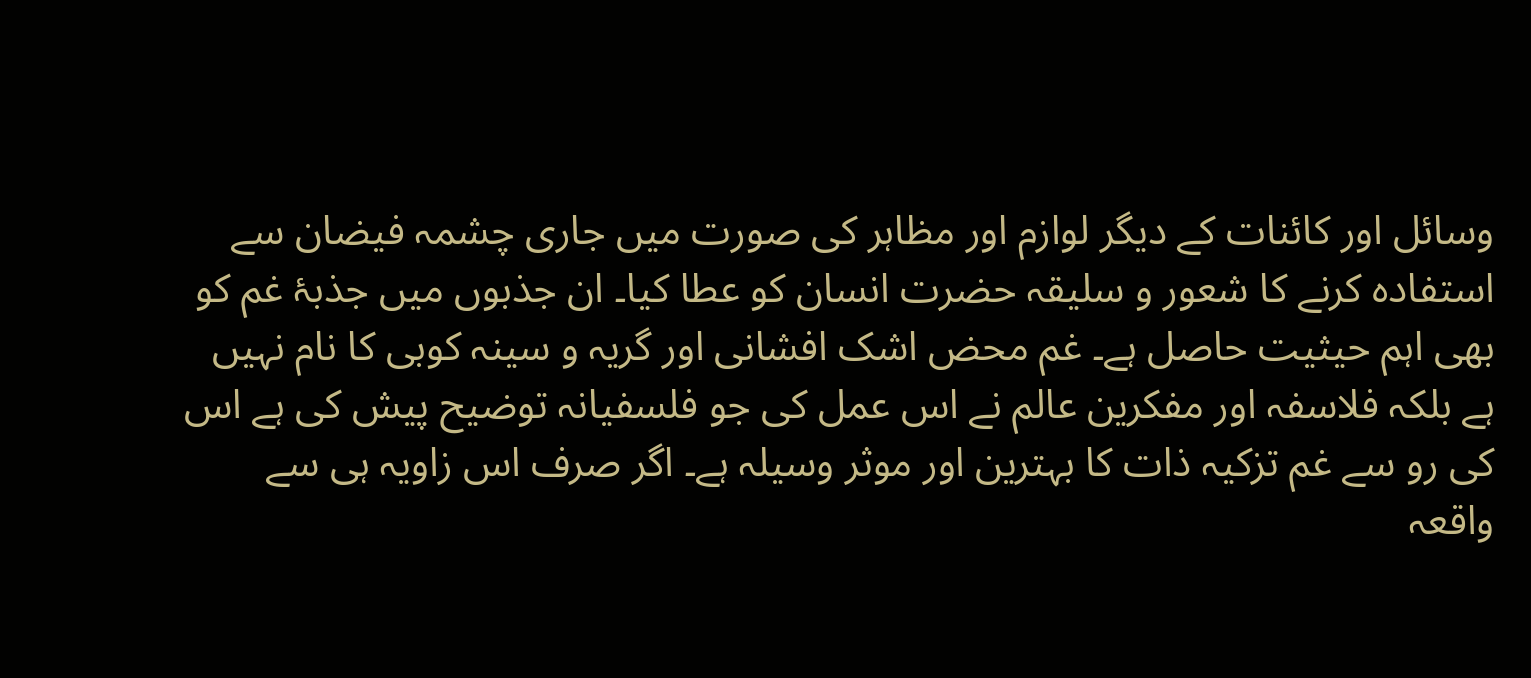وسائل اور کائنات کے دیگر لوازم اور مظاہر کی صورت میں جاری چشمہ فیضان سے استفادہ کرنے کا شعور و سلیقہ حضرت انسان کو عطا کیا۔ ان جذبوں میں جذبۂ غم کو بھی اہم حیثیت حاصل ہے۔ غم محض اشک افشانی اور گریہ و سینہ کوبی کا نام نہیں ہے بلکہ فلاسفہ اور مفکرین عالم نے اس عمل کی جو فلسفیانہ توضیح پیش کی ہے اس کی رو سے غم تزکیہ ذات کا بہترین اور موثر وسیلہ ہے۔ اگر صرف اس زاویہ ہی سے واقعہ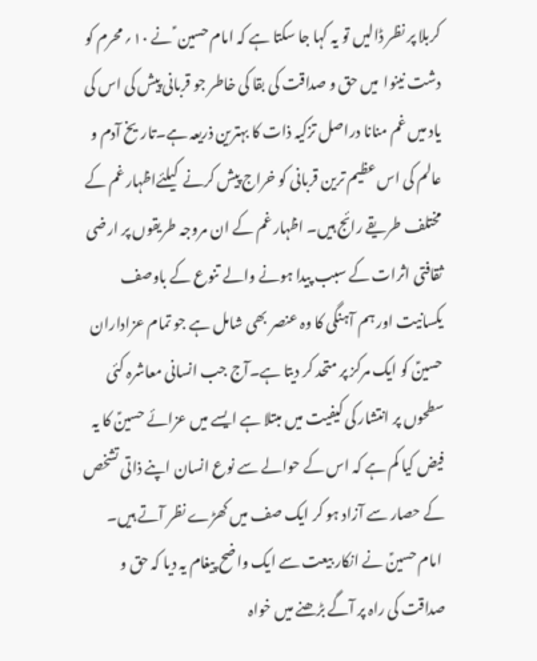کربلا پر نظر ڈالیں تو یہ کہا جا سکتا ہے کہ امام حسین ؑ نے ۱۰؍ محرم کو دشت نینوا  میں حق و صداقت کی بقا کی خاطر جو قربانی پیش کی اس کی یاد میں غم منانا دراصل تزکیہ ذات کا بہترین ذریعہ ہے۔تاریخ آدم و عالم کی اس عظیم ترین قربانی کو خراج پیش کرنے  کیلئےاظہار غم کے مختلف طریقے رائج ہیں۔ اظہار غم کے ان مروجہ طریقوں پر ارضی ثقافتی اثرات کے سبب پیدا ہونے والے تنوع کے باوصف یکسانیت اور ہم آہنگی کا وہ عنصر بھی شامل ہے جو تمام عزاداران حسینؑ کو ایک مرکز پر متحد کر دیتا ہے۔آج جب انسانی معاشرہ کئی سطحوں پر انتشار کی کیفیت میں مبتلا ہے ایسے میں عزائے حسینؑ کا یہ فیض کیا کم ہے کہ اس کے حوالے سے نوع انسان اپنے ذاتی تشخص کے حصار سے آزاد ہو کر ایک صف میں کھڑے نظر آتے ہیں۔
 امام حسینؑ نے انکار بیعت سے ایک واضح پیغام یہ دیا کہ حق و صداقت کی راہ پر آگے بڑھنے میں خواہ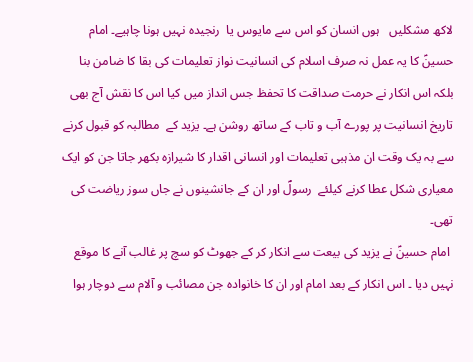لاکھ مشکلیں   ہوں انسان کو اس سے مایوس یا  رنجیدہ نہیں ہونا چاہیے۔ امام حسینؑ کا یہ عمل نہ صرف اسلام کی انسانیت نواز تعلیمات کی بقا کا ضامن بنا بلکہ اس انکار نے حرمت صداقت کا تحفظ جس انداز میں کیا اس کا نقش آج بھی تاریخ انسانیت پر پورے آب و تاب کے ساتھ روشن ہے۔ یزید کے  مطالبہ کو قبول کرنے سے بہ یک وقت ان مذہبی تعلیمات اور انسانی اقدار کا شیرازہ بکھر جاتا جن کو ایک معیاری شکل عطا کرنے کیلئے  رسولؐ اور ان کے جانشینوں نے جاں سوز ریاضت کی تھی۔
 امام حسینؑ نے یزید کی بیعت سے انکار کر کے جھوٹ کو سچ پر غالب آنے کا موقع نہیں دیا ۔ اس انکار کے بعد امام اور ان کا خانوادہ جن مصائب و آلام سے دوچار ہوا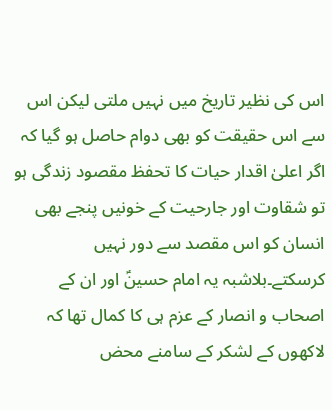اس کی نظیر تاریخ میں نہیں ملتی لیکن اس سے اس حقیقت کو بھی دوام حاصل ہو گیا کہ اگر اعلیٰ اقدار حیات کا تحفظ مقصود زندگی ہو تو شقاوت اور جارحیت کے خونیں پنجے بھی انسان کو اس مقصد سے دور نہیں کرسکتے۔بلاشبہ یہ امام حسینؑ اور ان کے اصحاب و انصار کے عزم ہی کا کمال تھا کہ لاکھوں کے لشکر کے سامنے محض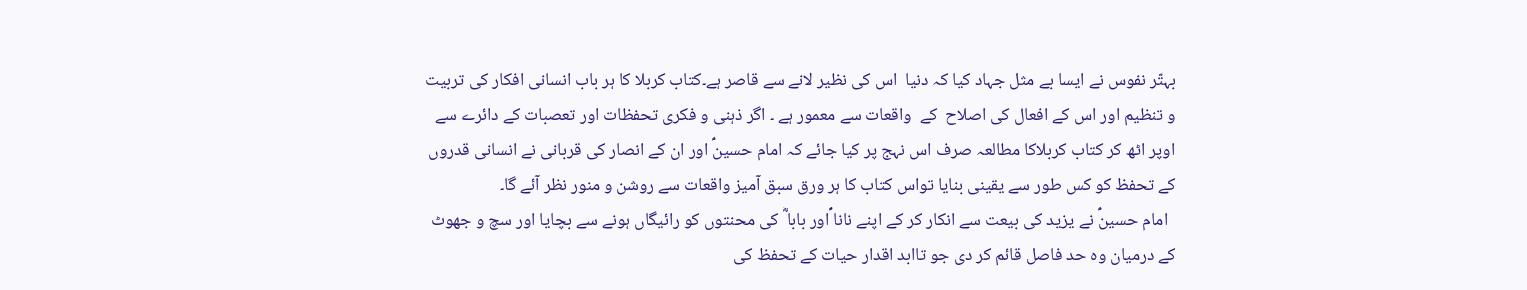بہتّر نفوس نے ایسا بے مثل جہاد کیا کہ دنیا  اس کی نظیر لانے سے قاصر ہے۔کتاب کربلا کا ہر باب انسانی افکار کی تربیت و تنظیم اور اس کے افعال کی اصلاح  کے  واقعات سے معمور ہے ۔ اگر ذہنی و فکری تحفظات اور تعصبات کے دائرے سے اوپر اٹھ کر کتاب کربلاکا مطالعہ صرف اس نہج پر کیا جائے کہ امام حسینؑ اور ان کے انصار کی قربانی نے انسانی قدروں  کے تحفظ کو کس طور سے یقینی بنایا تواس کتاب کا ہر ورق سبق آمیز واقعات سے روشن و منور نظر آئے گا۔
  امام حسینؑ نے یزید کی بیعت سے انکار کر کے اپنے نانا ؐاور بابا ؓ کی محنتوں کو رائیگاں ہونے سے بچایا اور سچ و جھوٹ کے درمیان وہ حد فاصل قائم کر دی جو تاابد اقدار حیات کے تحفظ کی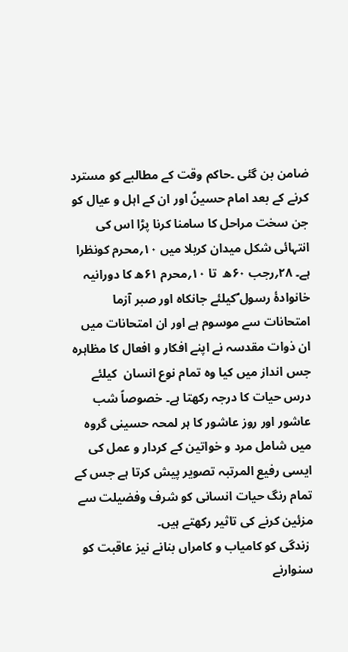ضامن بن گئی ۔حاکم وقت کے مطالبے کو مسترد کرنے کے بعد امام حسینؑ اور ان کے اہل و عیال کو جن سخت مراحل کا سامنا کرنا پڑا اس کی انتہائی شکل میدان کربلا میں ۱۰؍محرم کونظرا ہے۔ ۲۸؍رجب ۶۰ھ  تا ۱۰؍محرم ۶۱ھ کا دورانیہ خانوادۂ رسول ؐکیلئے جانکاہ اور صبر آزما امتحانات سے موسوم ہے اور ان امتحانات میں ان ذوات مقدسہ نے اپنے افکار و افعال کا مظاہرہ جس انداز میں کیا وہ تمام نوع انسان  کیلئے درس حیات کا درجہ رکھتا ہے۔ خصوصاً شب عاشور اور روز عاشور کا ہر لمحہ حسینی گروہ میں شامل مرد و خواتین کے کردار و عمل کی ایسی رفیع المرتبہ تصویر پیش کرتا ہے جس کے تمام رنگ حیات انسانی کو شرف وفضیلت سے مزئین کرنے کی تاثیر رکھتے ہیں۔
 زندگی کو کامیاب و کامراں بنانے نیز عاقبت کو سنوارنے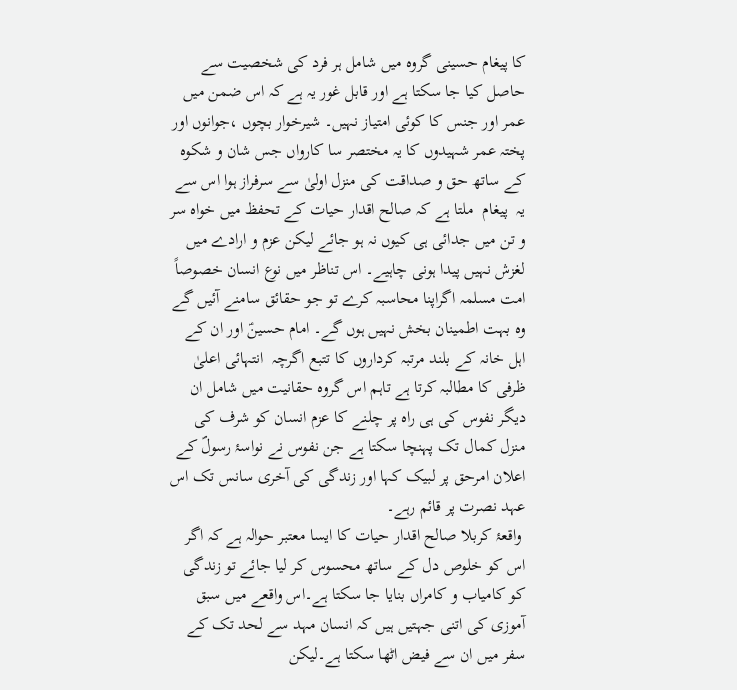کا پیغام حسینی گروہ میں شامل ہر فرد کی شخصیت سے حاصل کیا جا سکتا ہے اور قابل غور یہ ہے کہ اس ضمن میں عمر اور جنس کا کوئی امتیاز نہیں۔ شیرخوار بچوں ،جوانوں اور پختہ عمر شہیدوں کا یہ مختصر سا کارواں جس شان و شکوہ کے ساتھ حق و صداقت کی منزل اولیٰ سے سرفراز ہوا اس سے یہ  پیغام  ملتا ہے کہ صالح اقدار حیات کے تحفظ میں خواہ سر و تن میں جدائی ہی کیوں نہ ہو جائے لیکن عزم و ارادے میں لغزش نہیں پیدا ہونی چاہیے۔ اس تناظر میں نوع انسان خصوصاً امت مسلمہ اگراپنا محاسبہ کرے تو جو حقائق سامنے آئیں گے وہ بہت اطمینان بخش نہیں ہوں گے۔ امام حسینؑ اور ان کے اہل خانہ کے بلند مرتبہ کرداروں کا تتبع اگرچہ  انتہائی اعلیٰ ظرفی کا مطالبہ کرتا ہے تاہم اس گروہ حقانیت میں شامل ان دیگر نفوس کی ہی راہ پر چلنے کا عزم انسان کو شرف کی منزل کمال تک پہنچا سکتا ہے جن نفوس نے نواسۂ رسولؐ کے اعلان امرحق پر لبیک کہا اور زندگی کی آخری سانس تک اس عہد نصرت پر قائم رہے۔
 واقعۂ کربلا صالح اقدار حیات کا ایسا معتبر حوالہ ہے کہ اگر اس کو خلوص دل کے ساتھ محسوس کر لیا جائے تو زندگی کو کامیاب و کامراں بنایا جا سکتا ہے۔اس واقعے میں سبق آموزی کی اتنی جہتیں ہیں کہ انسان مہد سے لحد تک کے سفر میں ان سے فیض اٹھا سکتا ہے۔لیکن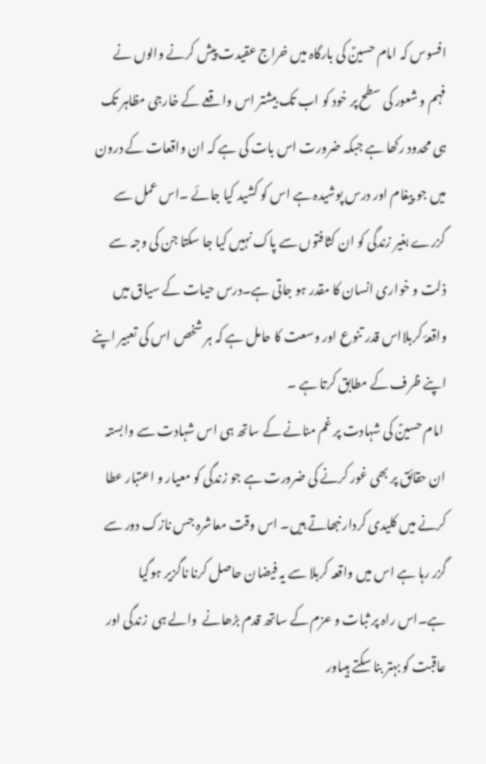افسوس کہ امام حسینؑ کی بارگاہ میں خراج عقیدت پیش کرنے والوں نے فہم و شعور کی سطح پر خود کو اب تک بیشتر اس واقعے کے خارجی مظاہر تک ہی محدود رکھا ہے جبکہ ضرورت اس بات کی ہے کہ ان واقعات کے درون میں جو پیغام اور درس پوشیدہ ہے اس کو کشید کیا جائے ۔اس عمل سے گزرے بغیر زندگی کو ان کثافتوں سے پاک نہیں کیا جا سکتا جن کی وجہ سے ذلت و خواری انسان کا مقدر ہو جاتی ہے۔درس حیات کے سیاق میں واقعۂ کربلااس قدر تنوع اور وسعت کا حامل ہے کہ ہر شخص اس کی تعبیر اپنے اپنے ظرف کے مطابق کرتا ہے ۔
 امام حسینؑ کی شہادت پر غم منانے کے ساتھ ہی اس شہادت سے وابستہ ان حقائق پر بھی غور کرنے کی ضرورت ہے جو زندگی کو معیار و اعتبار عطا کرنے میں کلیدی کردار نبھاتے ہیں۔ اس وقت معاشرہ جس نازک دور سے گزر رہا ہے اس میں واقعہ کربلا سے یہ فیضان حاصل کرنا ناگزیر ہوگیا ہے۔اس راہ پر ثبات و عزم کے ساتھ قدم بڑھانے  والے ہی  زندگی اور عاقبت کو بہتر بنا سکتے ہیںاور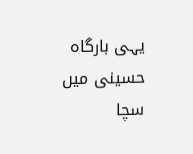یہی بارگاہ حسینی میں سچا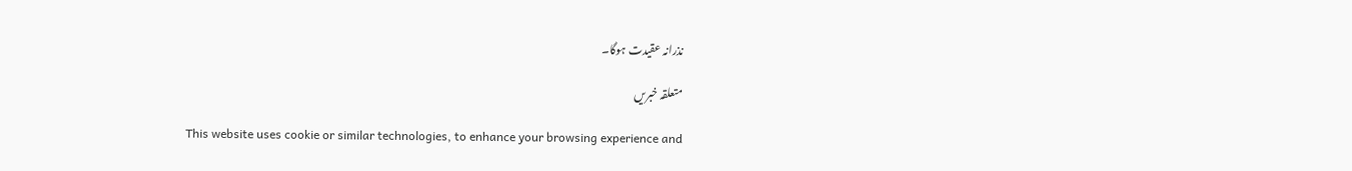نذرانہ عقیدت ہوگا۔

متعلقہ خبریں

This website uses cookie or similar technologies, to enhance your browsing experience and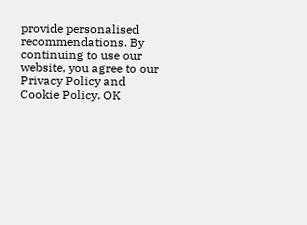provide personalised recommendations. By continuing to use our website, you agree to our Privacy Policy and Cookie Policy. OK